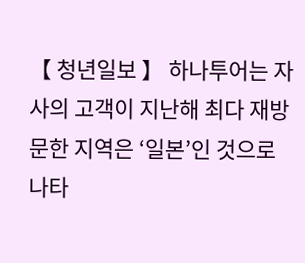【 청년일보 】 하나투어는 자사의 고객이 지난해 최다 재방문한 지역은 ‘일본’인 것으로 나타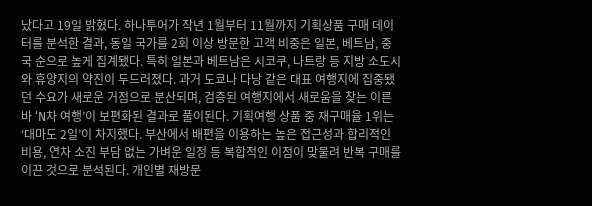났다고 19일 밝혔다. 하나투어가 작년 1월부터 11월까지 기획상품 구매 데이터를 분석한 결과, 동일 국가를 2회 이상 방문한 고객 비중은 일본, 베트남, 중국 순으로 높게 집계됐다. 특히 일본과 베트남은 시코쿠, 나트랑 등 지방 소도시와 휴양지의 약진이 두드러졌다. 과거 도쿄나 다낭 같은 대표 여행지에 집중됐던 수요가 새로운 거점으로 분산되며, 검증된 여행지에서 새로움을 찾는 이른바 ‘N차 여행’이 보편화된 결과로 풀이된다. 기획여행 상품 중 재구매율 1위는 ‘대마도 2일’이 차지했다. 부산에서 배편을 이용하는 높은 접근성과 합리적인 비용, 연차 소진 부담 없는 가벼운 일정 등 복합적인 이점이 맞물려 반복 구매를 이끈 것으로 분석된다. 개인별 재방문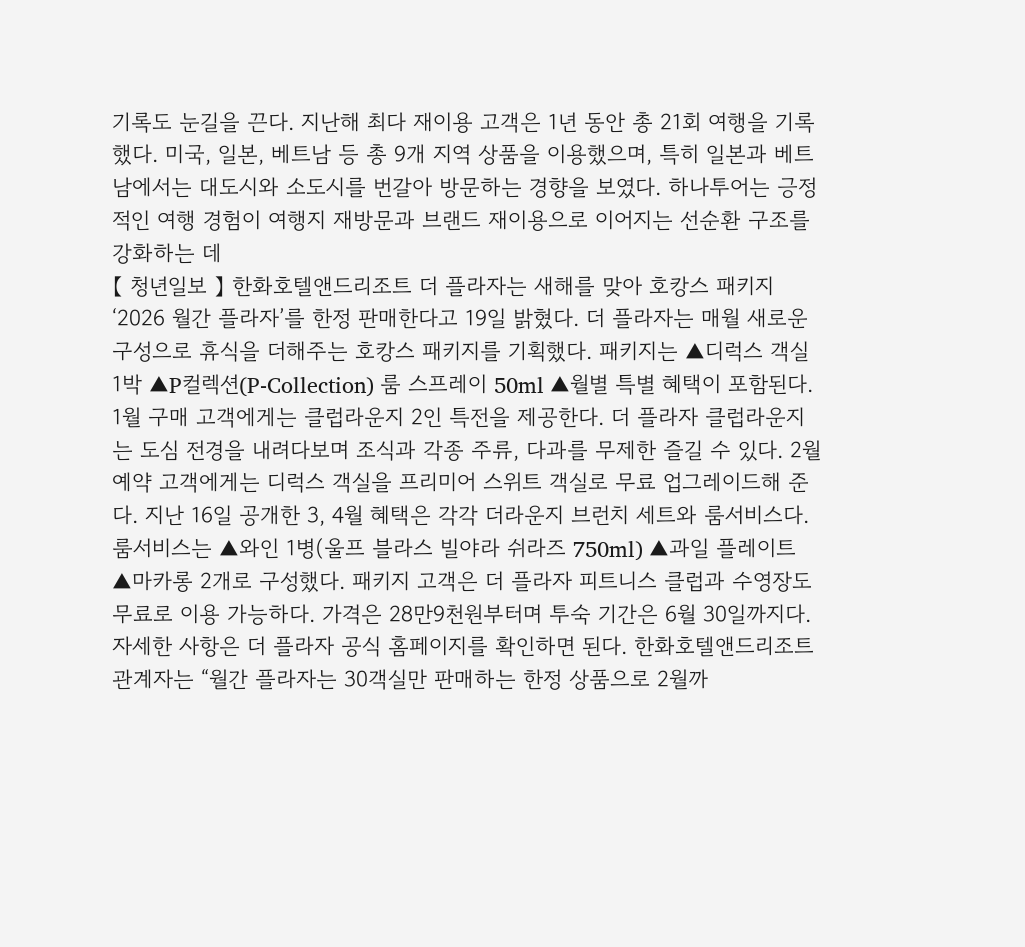기록도 눈길을 끈다. 지난해 최다 재이용 고객은 1년 동안 총 21회 여행을 기록했다. 미국, 일본, 베트남 등 총 9개 지역 상품을 이용했으며, 특히 일본과 베트남에서는 대도시와 소도시를 번갈아 방문하는 경향을 보였다. 하나투어는 긍정적인 여행 경험이 여행지 재방문과 브랜드 재이용으로 이어지는 선순환 구조를 강화하는 데
【 청년일보 】 한화호텔앤드리조트 더 플라자는 새해를 맞아 호캉스 패키지 ‘2026 월간 플라자’를 한정 판매한다고 19일 밝혔다. 더 플라자는 매월 새로운 구성으로 휴식을 더해주는 호캉스 패키지를 기획했다. 패키지는 ▲디럭스 객실 1박 ▲P컬렉션(P-Collection) 룸 스프레이 50ml ▲월별 특별 혜택이 포함된다. 1월 구매 고객에게는 클럽라운지 2인 특전을 제공한다. 더 플라자 클럽라운지는 도심 전경을 내려다보며 조식과 각종 주류, 다과를 무제한 즐길 수 있다. 2월 예약 고객에게는 디럭스 객실을 프리미어 스위트 객실로 무료 업그레이드해 준다. 지난 16일 공개한 3, 4월 혜택은 각각 더라운지 브런치 세트와 룸서비스다. 룸서비스는 ▲와인 1병(울프 블라스 빌야라 쉬라즈 750ml) ▲과일 플레이트 ▲마카롱 2개로 구성했다. 패키지 고객은 더 플라자 피트니스 클럽과 수영장도 무료로 이용 가능하다. 가격은 28만9천원부터며 투숙 기간은 6월 30일까지다. 자세한 사항은 더 플라자 공식 홈페이지를 확인하면 된다. 한화호텔앤드리조트 관계자는 “월간 플라자는 30객실만 판매하는 한정 상품으로 2월까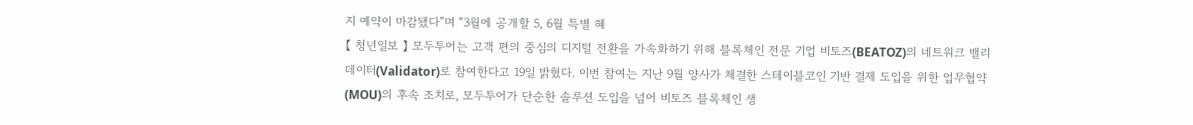지 예약이 마감됐다”며 “3월에 공개할 5, 6월 특별 혜
【 청년일보 】 모두투어는 고객 편의 중심의 디지털 전환을 가속화하기 위해 블록체인 전문 기업 비토즈(BEATOZ)의 네트워크 밸리데이터(Validator)로 참여한다고 19일 밝혔다. 이번 참여는 지난 9월 양사가 체결한 스테이블코인 기반 결제 도입을 위한 업무협약(MOU)의 후속 조치로, 모두투어가 단순한 솔루션 도입을 넘어 비토즈 블록체인 생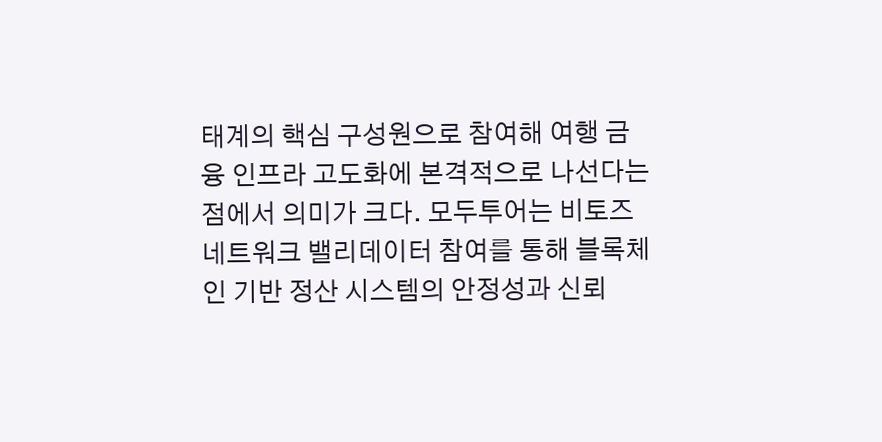태계의 핵심 구성원으로 참여해 여행 금융 인프라 고도화에 본격적으로 나선다는 점에서 의미가 크다. 모두투어는 비토즈 네트워크 밸리데이터 참여를 통해 블록체인 기반 정산 시스템의 안정성과 신뢰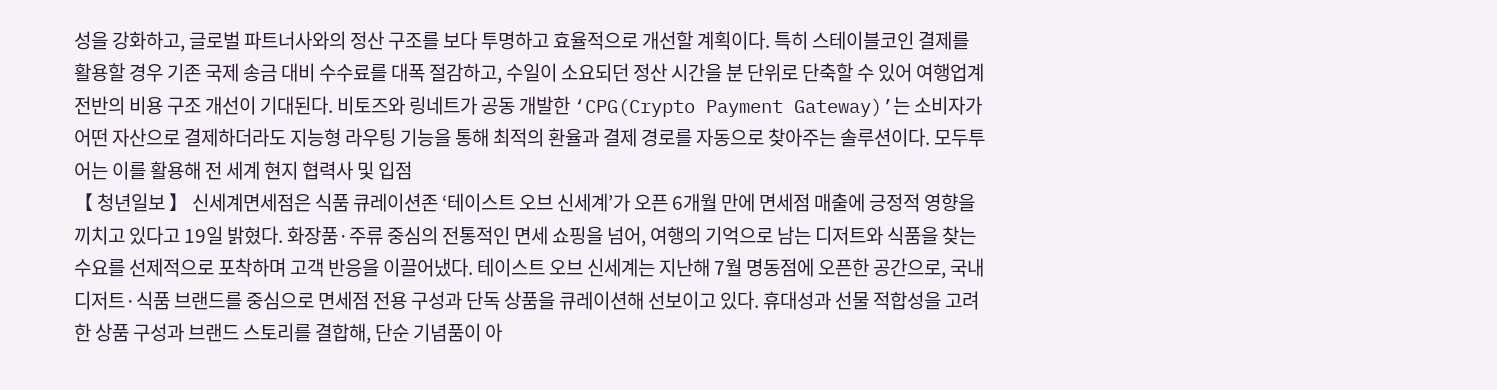성을 강화하고, 글로벌 파트너사와의 정산 구조를 보다 투명하고 효율적으로 개선할 계획이다. 특히 스테이블코인 결제를 활용할 경우 기존 국제 송금 대비 수수료를 대폭 절감하고, 수일이 소요되던 정산 시간을 분 단위로 단축할 수 있어 여행업계 전반의 비용 구조 개선이 기대된다. 비토즈와 링네트가 공동 개발한 ‘CPG(Crypto Payment Gateway)’는 소비자가 어떤 자산으로 결제하더라도 지능형 라우팅 기능을 통해 최적의 환율과 결제 경로를 자동으로 찾아주는 솔루션이다. 모두투어는 이를 활용해 전 세계 현지 협력사 및 입점
【 청년일보 】 신세계면세점은 식품 큐레이션존 ‘테이스트 오브 신세계’가 오픈 6개월 만에 면세점 매출에 긍정적 영향을 끼치고 있다고 19일 밝혔다. 화장품·주류 중심의 전통적인 면세 쇼핑을 넘어, 여행의 기억으로 남는 디저트와 식품을 찾는 수요를 선제적으로 포착하며 고객 반응을 이끌어냈다. 테이스트 오브 신세계는 지난해 7월 명동점에 오픈한 공간으로, 국내 디저트·식품 브랜드를 중심으로 면세점 전용 구성과 단독 상품을 큐레이션해 선보이고 있다. 휴대성과 선물 적합성을 고려한 상품 구성과 브랜드 스토리를 결합해, 단순 기념품이 아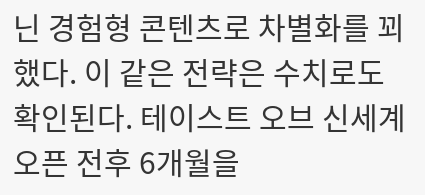닌 경험형 콘텐츠로 차별화를 꾀했다. 이 같은 전략은 수치로도 확인된다. 테이스트 오브 신세계 오픈 전후 6개월을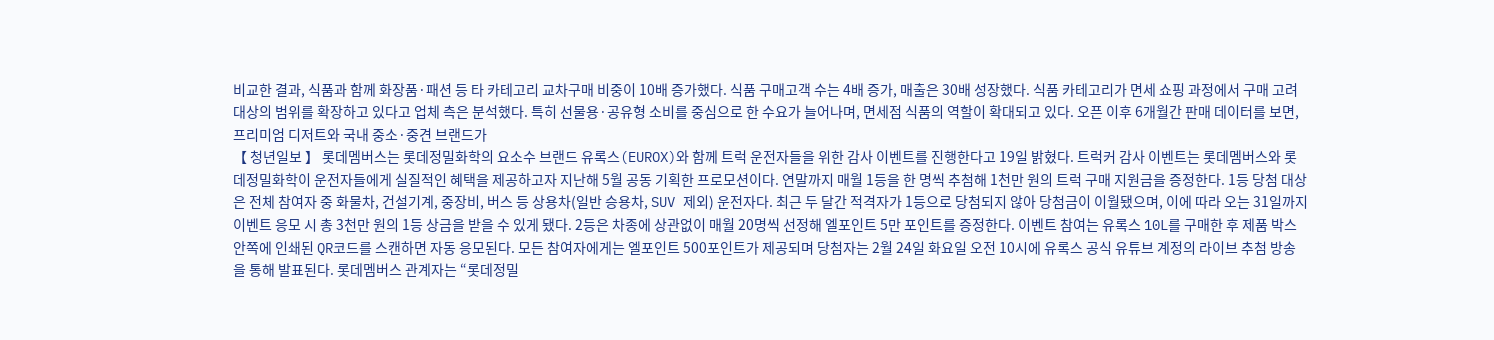비교한 결과, 식품과 함께 화장품·패션 등 타 카테고리 교차구매 비중이 10배 증가했다. 식품 구매고객 수는 4배 증가, 매출은 30배 성장했다. 식품 카테고리가 면세 쇼핑 과정에서 구매 고려 대상의 범위를 확장하고 있다고 업체 측은 분석했다. 특히 선물용·공유형 소비를 중심으로 한 수요가 늘어나며, 면세점 식품의 역할이 확대되고 있다. 오픈 이후 6개월간 판매 데이터를 보면, 프리미엄 디저트와 국내 중소·중견 브랜드가
【 청년일보 】 롯데멤버스는 롯데정밀화학의 요소수 브랜드 유록스(EUROX)와 함께 트럭 운전자들을 위한 감사 이벤트를 진행한다고 19일 밝혔다. 트럭커 감사 이벤트는 롯데멤버스와 롯데정밀화학이 운전자들에게 실질적인 혜택을 제공하고자 지난해 5월 공동 기획한 프로모션이다. 연말까지 매월 1등을 한 명씩 추첨해 1천만 원의 트럭 구매 지원금을 증정한다. 1등 당첨 대상은 전체 참여자 중 화물차, 건설기계, 중장비, 버스 등 상용차(일반 승용차, SUV 제외) 운전자다. 최근 두 달간 적격자가 1등으로 당첨되지 않아 당첨금이 이월됐으며, 이에 따라 오는 31일까지 이벤트 응모 시 총 3천만 원의 1등 상금을 받을 수 있게 됐다. 2등은 차종에 상관없이 매월 20명씩 선정해 엘포인트 5만 포인트를 증정한다. 이벤트 참여는 유록스 10L를 구매한 후 제품 박스 안쪽에 인쇄된 QR코드를 스캔하면 자동 응모된다. 모든 참여자에게는 엘포인트 500포인트가 제공되며 당첨자는 2월 24일 화요일 오전 10시에 유록스 공식 유튜브 계정의 라이브 추첨 방송을 통해 발표된다. 롯데멤버스 관계자는 “롯데정밀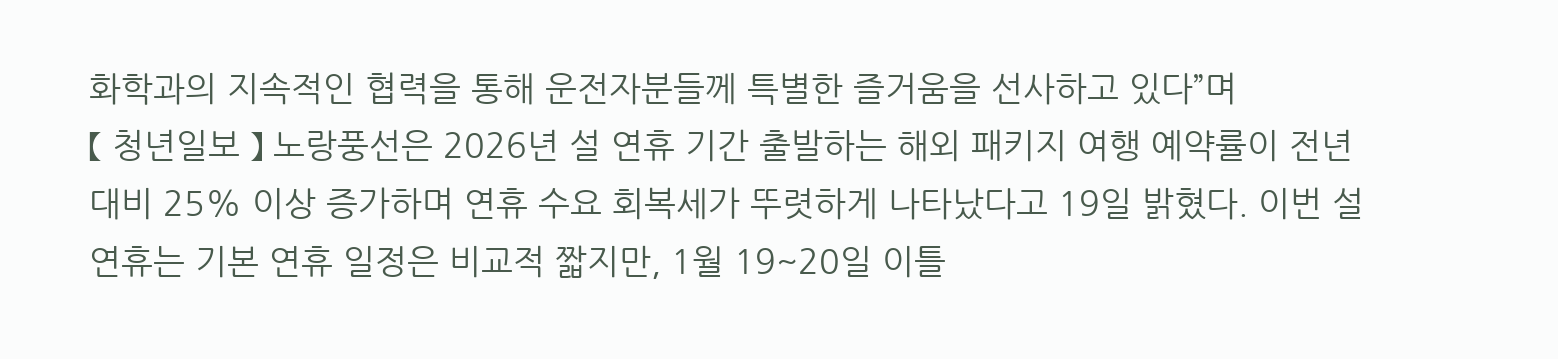화학과의 지속적인 협력을 통해 운전자분들께 특별한 즐거움을 선사하고 있다”며
【 청년일보 】 노랑풍선은 2026년 설 연휴 기간 출발하는 해외 패키지 여행 예약률이 전년 대비 25% 이상 증가하며 연휴 수요 회복세가 뚜렷하게 나타났다고 19일 밝혔다. 이번 설 연휴는 기본 연휴 일정은 비교적 짧지만, 1월 19~20일 이틀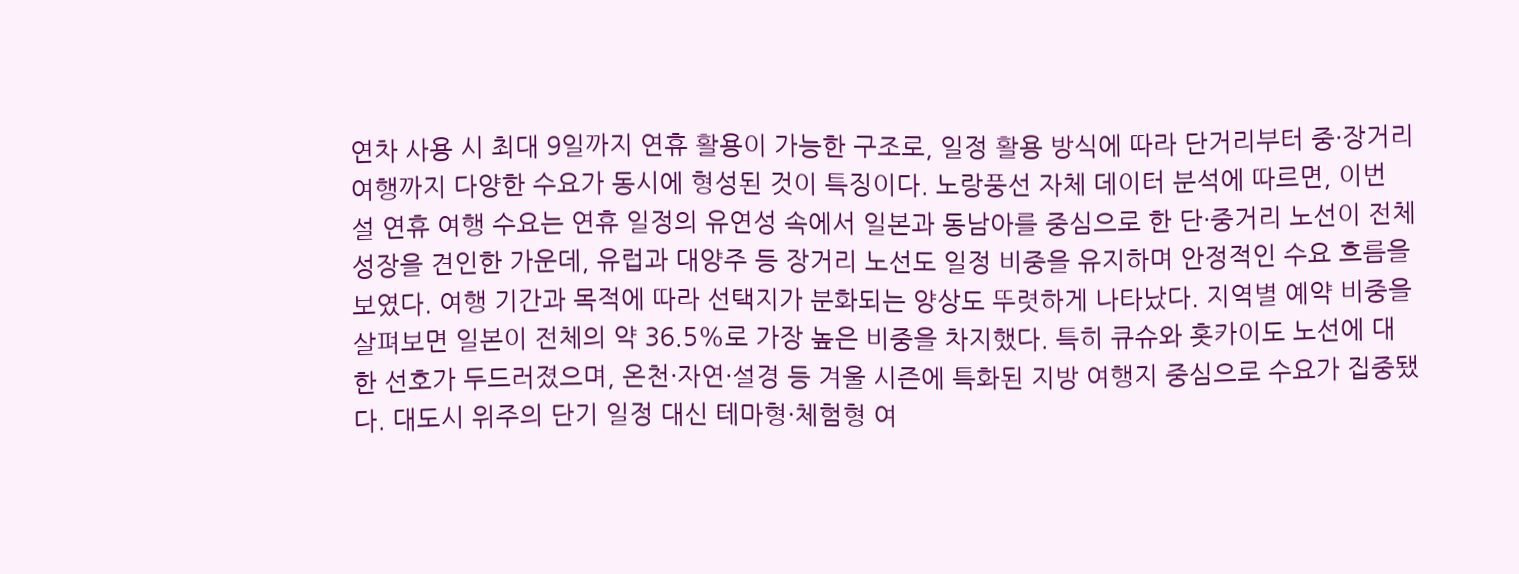연차 사용 시 최대 9일까지 연휴 활용이 가능한 구조로, 일정 활용 방식에 따라 단거리부터 중·장거리 여행까지 다양한 수요가 동시에 형성된 것이 특징이다. 노랑풍선 자체 데이터 분석에 따르면, 이번 설 연휴 여행 수요는 연휴 일정의 유연성 속에서 일본과 동남아를 중심으로 한 단·중거리 노선이 전체 성장을 견인한 가운데, 유럽과 대양주 등 장거리 노선도 일정 비중을 유지하며 안정적인 수요 흐름을 보였다. 여행 기간과 목적에 따라 선택지가 분화되는 양상도 뚜렷하게 나타났다. 지역별 예약 비중을 살펴보면 일본이 전체의 약 36.5%로 가장 높은 비중을 차지했다. 특히 큐슈와 홋카이도 노선에 대한 선호가 두드러졌으며, 온천·자연·설경 등 겨울 시즌에 특화된 지방 여행지 중심으로 수요가 집중됐다. 대도시 위주의 단기 일정 대신 테마형·체험형 여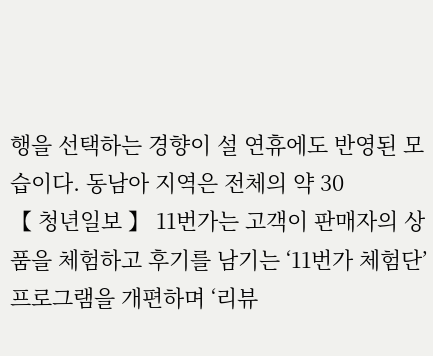행을 선택하는 경향이 설 연휴에도 반영된 모습이다. 동남아 지역은 전체의 약 30
【 청년일보 】 11번가는 고객이 판매자의 상품을 체험하고 후기를 남기는 ‘11번가 체험단’ 프로그램을 개편하며 ‘리뷰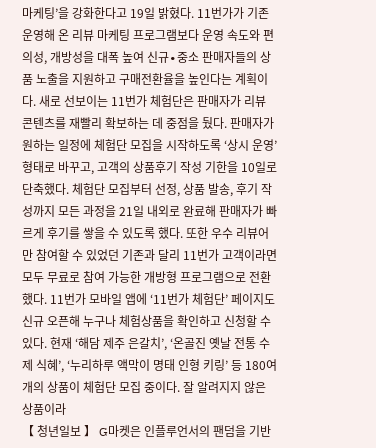마케팅’을 강화한다고 19일 밝혔다. 11번가가 기존 운영해 온 리뷰 마케팅 프로그램보다 운영 속도와 편의성, 개방성을 대폭 높여 신규∙중소 판매자들의 상품 노출을 지원하고 구매전환율을 높인다는 계획이다. 새로 선보이는 11번가 체험단은 판매자가 리뷰 콘텐츠를 재빨리 확보하는 데 중점을 뒀다. 판매자가 원하는 일정에 체험단 모집을 시작하도록 ‘상시 운영’ 형태로 바꾸고, 고객의 상품후기 작성 기한을 10일로 단축했다. 체험단 모집부터 선정, 상품 발송, 후기 작성까지 모든 과정을 21일 내외로 완료해 판매자가 빠르게 후기를 쌓을 수 있도록 했다. 또한 우수 리뷰어만 참여할 수 있었던 기존과 달리 11번가 고객이라면 모두 무료로 참여 가능한 개방형 프로그램으로 전환했다. 11번가 모바일 앱에 ‘11번가 체험단’ 페이지도 신규 오픈해 누구나 체험상품을 확인하고 신청할 수 있다. 현재 ‘해담 제주 은갈치’, ‘온골진 옛날 전통 수제 식혜’, ‘누리하루 액막이 명태 인형 키링’ 등 180여개의 상품이 체험단 모집 중이다. 잘 알려지지 않은 상품이라
【 청년일보 】 G마켓은 인플루언서의 팬덤을 기반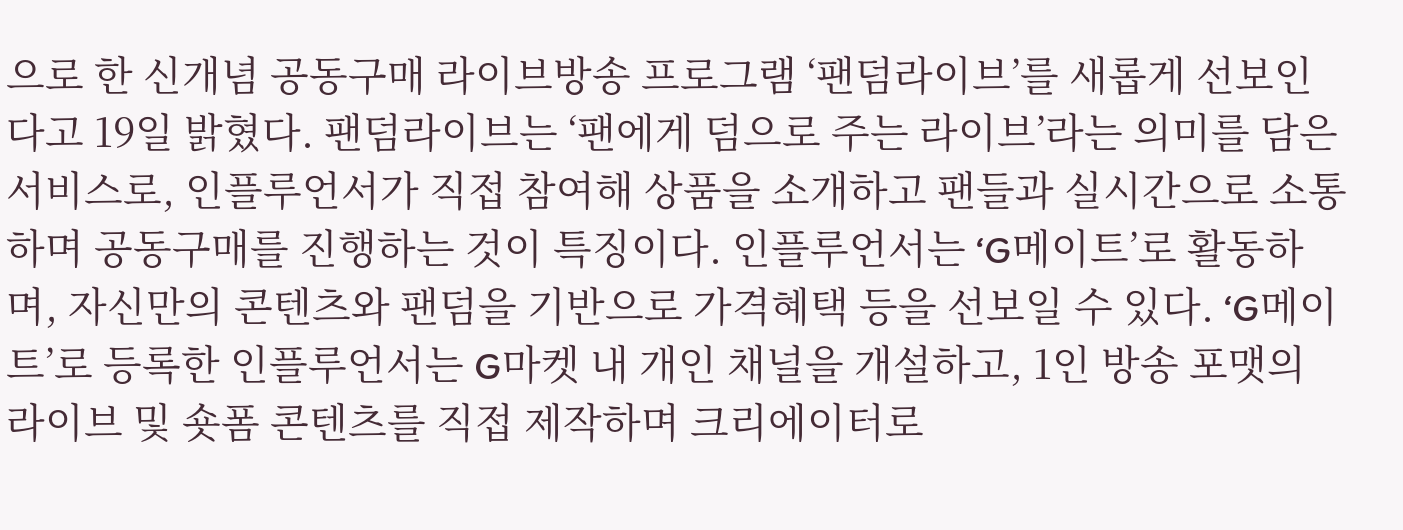으로 한 신개념 공동구매 라이브방송 프로그램 ‘팬덤라이브’를 새롭게 선보인다고 19일 밝혔다. 팬덤라이브는 ‘팬에게 덤으로 주는 라이브’라는 의미를 담은 서비스로, 인플루언서가 직접 참여해 상품을 소개하고 팬들과 실시간으로 소통하며 공동구매를 진행하는 것이 특징이다. 인플루언서는 ‘G메이트’로 활동하며, 자신만의 콘텐츠와 팬덤을 기반으로 가격혜택 등을 선보일 수 있다. ‘G메이트’로 등록한 인플루언서는 G마켓 내 개인 채널을 개설하고, 1인 방송 포맷의 라이브 및 숏폼 콘텐츠를 직접 제작하며 크리에이터로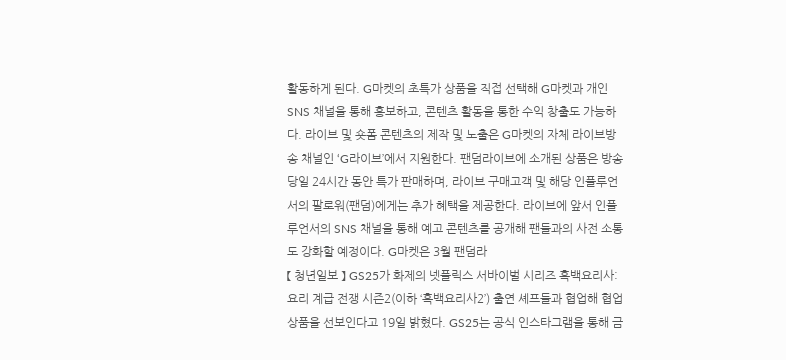활동하게 된다. G마켓의 초특가 상품을 직접 선택해 G마켓과 개인 SNS 채널을 통해 홍보하고, 콘텐츠 활동을 통한 수익 창출도 가능하다. 라이브 및 숏폼 콘텐츠의 제작 및 노출은 G마켓의 자체 라이브방송 채널인 ‘G라이브’에서 지원한다. 팬덤라이브에 소개된 상품은 방송 당일 24시간 동안 특가 판매하며, 라이브 구매고객 및 해당 인플루언서의 팔로워(팬덤)에게는 추가 혜택을 제공한다. 라이브에 앞서 인플루언서의 SNS 채널을 통해 예고 콘텐츠를 공개해 팬들과의 사전 소통도 강화할 예정이다. G마켓은 3월 팬덤라
【 청년일보 】 GS25가 화제의 넷플릭스 서바이벌 시리즈 흑백요리사: 요리 계급 전쟁 시즌2(이하 ‘흑백요리사2’) 출연 셰프들과 협업해 협업 상품을 선보인다고 19일 밝혔다. GS25는 공식 인스타그램을 통해 금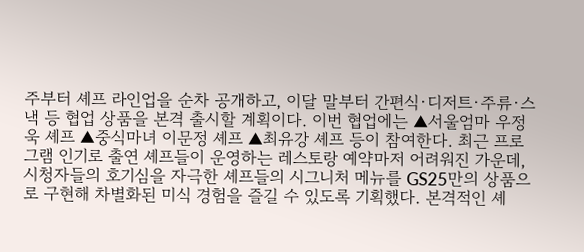주부터 셰프 라인업을 순차 공개하고, 이달 말부터 간편식·디저트·주류·스낵 등 협업 상품을 본격 출시할 계획이다. 이번 협업에는 ▲서울엄마 우정욱 셰프 ▲중식마녀 이문정 셰프 ▲최유강 셰프 등이 참여한다. 최근 프로그램 인기로 출연 셰프들이 운영하는 레스토랑 예약마저 어려워진 가운데, 시청자들의 호기심을 자극한 셰프들의 시그니처 메뉴를 GS25만의 상품으로 구현해 차별화된 미식 경험을 즐길 수 있도록 기획했다. 본격적인 셰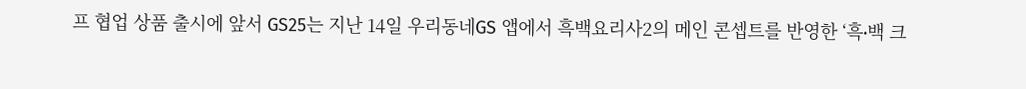프 협업 상품 출시에 앞서 GS25는 지난 14일 우리동네GS 앱에서 흑백요리사2의 메인 콘셉트를 반영한 ‘흑∙백 크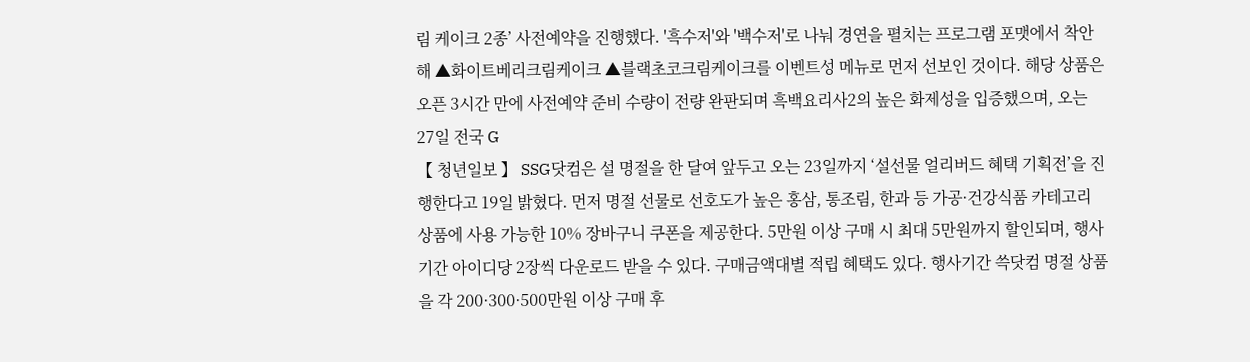림 케이크 2종’ 사전예약을 진행했다. '흑수저'와 '백수저'로 나눠 경연을 펼치는 프로그램 포맷에서 착안해 ▲화이트베리크림케이크 ▲블랙초코크림케이크를 이벤트성 메뉴로 먼저 선보인 것이다. 해당 상품은 오픈 3시간 만에 사전예약 준비 수량이 전량 완판되며 흑백요리사2의 높은 화제성을 입증했으며, 오는 27일 전국 G
【 청년일보 】 SSG닷컴은 설 명절을 한 달여 앞두고 오는 23일까지 ‘설선물 얼리버드 혜택 기획전’을 진행한다고 19일 밝혔다. 먼저 명절 선물로 선호도가 높은 홍삼, 통조림, 한과 등 가공·건강식품 카테고리 상품에 사용 가능한 10% 장바구니 쿠폰을 제공한다. 5만원 이상 구매 시 최대 5만원까지 할인되며, 행사기간 아이디당 2장씩 다운로드 받을 수 있다. 구매금액대별 적립 혜택도 있다. 행사기간 쓱닷컴 명절 상품을 각 200·300·500만원 이상 구매 후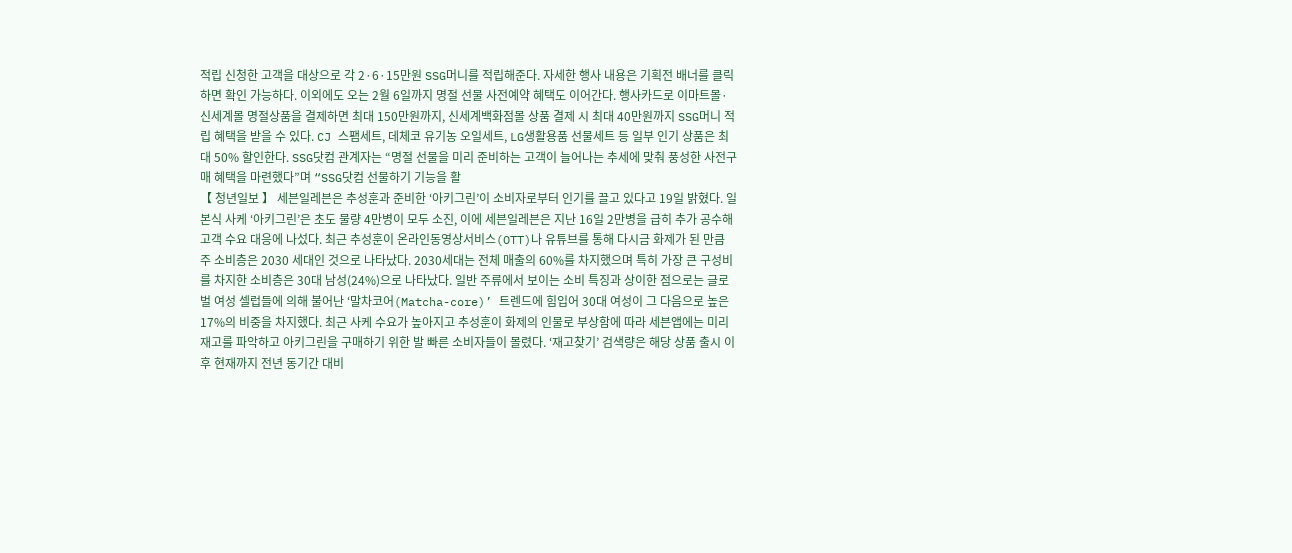적립 신청한 고객을 대상으로 각 2·6·15만원 SSG머니를 적립해준다. 자세한 행사 내용은 기획전 배너를 클릭하면 확인 가능하다. 이외에도 오는 2월 6일까지 명절 선물 사전예약 혜택도 이어간다. 행사카드로 이마트몰·신세계몰 명절상품을 결제하면 최대 150만원까지, 신세계백화점몰 상품 결제 시 최대 40만원까지 SSG머니 적립 혜택을 받을 수 있다. CJ 스팸세트, 데체코 유기농 오일세트, LG생활용품 선물세트 등 일부 인기 상품은 최대 50% 할인한다. SSG닷컴 관계자는 “명절 선물을 미리 준비하는 고객이 늘어나는 추세에 맞춰 풍성한 사전구매 혜택을 마련했다”며 “SSG닷컴 선물하기 기능을 활
【 청년일보 】 세븐일레븐은 추성훈과 준비한 ‘아키그린’이 소비자로부터 인기를 끌고 있다고 19일 밝혔다. 일본식 사케 ‘아키그린’은 초도 물량 4만병이 모두 소진, 이에 세븐일레븐은 지난 16일 2만병을 급히 추가 공수해 고객 수요 대응에 나섰다. 최근 추성훈이 온라인동영상서비스(OTT)나 유튜브를 통해 다시금 화제가 된 만큼 주 소비층은 2030 세대인 것으로 나타났다. 2030세대는 전체 매출의 60%를 차지했으며 특히 가장 큰 구성비를 차지한 소비층은 30대 남성(24%)으로 나타났다. 일반 주류에서 보이는 소비 특징과 상이한 점으로는 글로벌 여성 셀럽들에 의해 불어난 ‘말차코어(Matcha-core)’ 트렌드에 힘입어 30대 여성이 그 다음으로 높은 17%의 비중을 차지했다. 최근 사케 수요가 높아지고 추성훈이 화제의 인물로 부상함에 따라 세븐앱에는 미리 재고를 파악하고 아키그린을 구매하기 위한 발 빠른 소비자들이 몰렸다. ‘재고찾기’ 검색량은 해당 상품 출시 이후 현재까지 전년 동기간 대비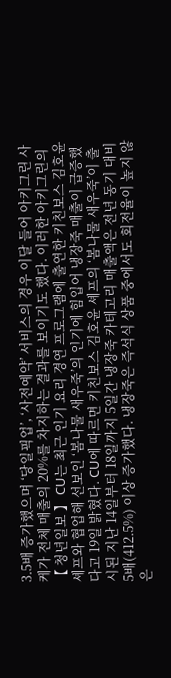3.5배 증가했으며 ‘당일픽업’, ‘사전예약’ 서비스의 경우 이달 들어 아키그린 사케가 전체 매출의 20%를 차지하는 결과를 보이기도 했다. 이러한 아키그린의
【 청년일보 】 CU는 최근 인기 요리 경연 프로그램에 출연한 키친보스 김호윤 셰프와 협업해 선보인 ‘봄나물 새우죽’의 인기에 힘입어 냉장죽 매출이 급증했다고 19일 밝혔다. CU에 따르면 키친보스 김호윤 셰프의 ‘봄나물 새우죽’이 출시된 지난 14일부터 18일까지 5일간 냉장죽 카테고리 매출액은 전년 동기 대비 5배(412.5%) 이상 증가했다. 냉장죽은 즉석식 상품 중에서도 회전율이 높지 않은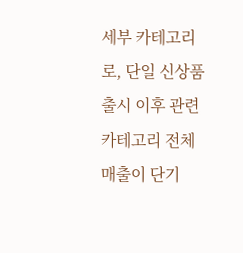세부 카테고리로, 단일 신상품 출시 이후 관련 카테고리 전체 매출이 단기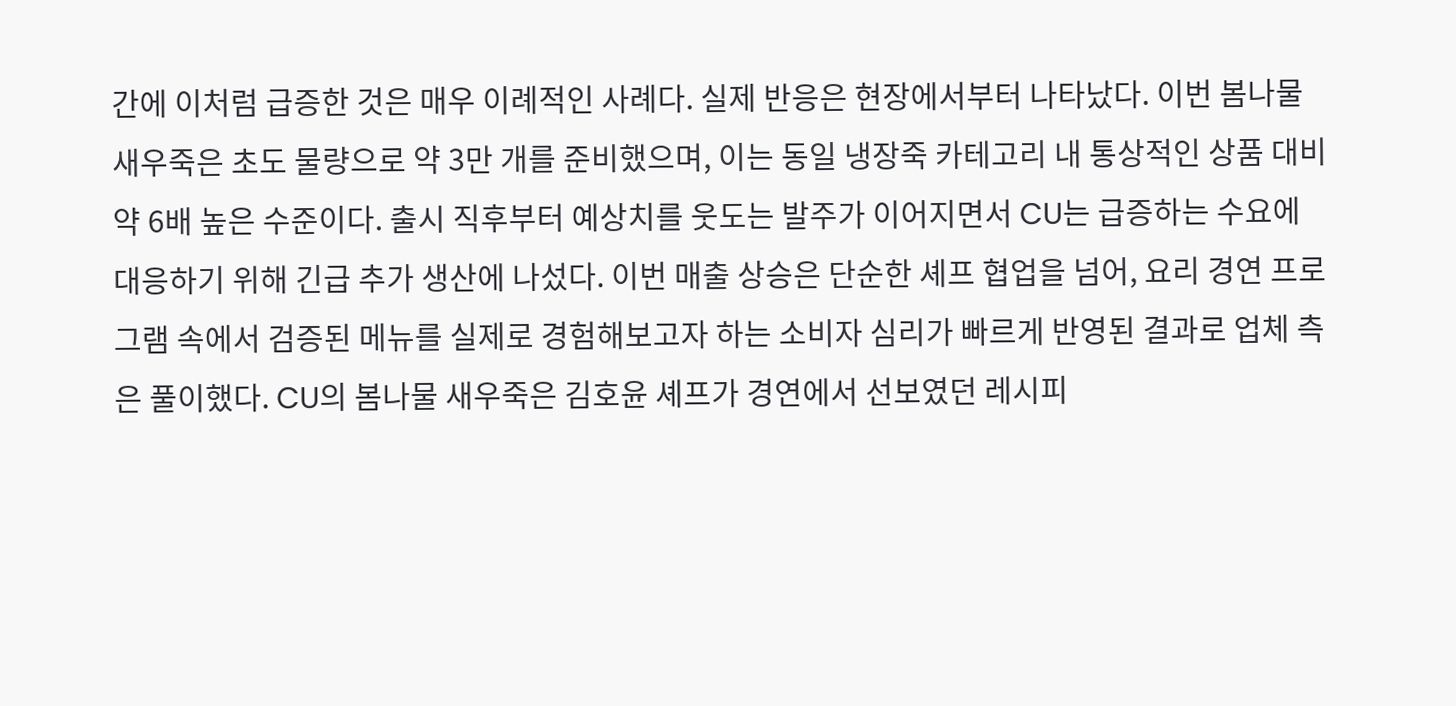간에 이처럼 급증한 것은 매우 이례적인 사례다. 실제 반응은 현장에서부터 나타났다. 이번 봄나물 새우죽은 초도 물량으로 약 3만 개를 준비했으며, 이는 동일 냉장죽 카테고리 내 통상적인 상품 대비 약 6배 높은 수준이다. 출시 직후부터 예상치를 웃도는 발주가 이어지면서 CU는 급증하는 수요에 대응하기 위해 긴급 추가 생산에 나섰다. 이번 매출 상승은 단순한 셰프 협업을 넘어, 요리 경연 프로그램 속에서 검증된 메뉴를 실제로 경험해보고자 하는 소비자 심리가 빠르게 반영된 결과로 업체 측은 풀이했다. CU의 봄나물 새우죽은 김호윤 셰프가 경연에서 선보였던 레시피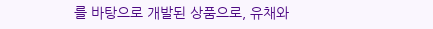를 바탕으로 개발된 상품으로, 유채와